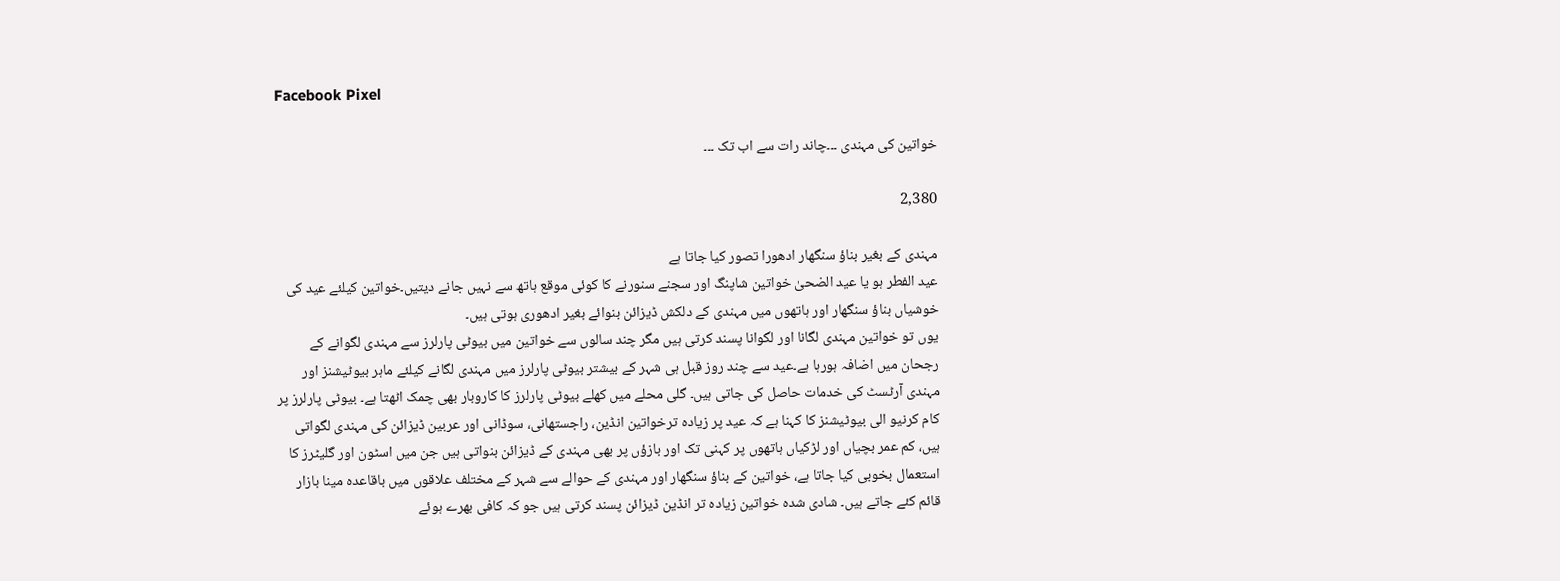Facebook Pixel

خواتین کی مہندی ۔۔۔چاند رات سے اب تک ۔۔۔

2,380

مہندی کے بغیر بناؤ سنگھار ادھورا تصور کیا جاتا ہے
عید الفطر ہو یا عید الضحیٰ خواتین شاپنگ اور سجنے سنورنے کا کوئی موقع ہاتھ سے نہیں جانے دیتیں۔خواتین کیلئے عید کی خوشیاں بناؤ سنگھار اور ہاتھوں میں مہندی کے دلکش ڈیزائن بنوائے بغیر ادھوری ہوتی ہیں۔
یوں تو خواتین مہندی لگانا اور لگوانا پسند کرتی ہیں مگر چند سالوں سے خواتین میں بیوٹی پارلرز سے مہندی لگوانے کے رجحان میں اضافہ ہورہا ہے۔عید سے چند روز قبل ہی شہر کے بیشتر بیوٹی پارلرز میں مہندی لگانے کیلئے ماہر بیوٹیشنز اور مہندی آرٹسٹ کی خدمات حاصل کی جاتی ہیں۔ گلی محلے میں کھلے بیوٹی پارلرز کا کاروبار بھی چمک اٹھتا ہے۔ بیوٹی پارلرز پر کام کرنیو الی بیوٹیشنز کا کہنا ہے کہ عید پر زیادہ ترخواتین انڈین، راجستھانی، سوڈانی اور عربین ڈیزائن کی مہندی لگواتی ہیں، کم عمر بچیاں اور لڑکیاں ہاتھوں پر کہنی تک اور بازؤں پر بھی مہندی کے ڈیزائن بنواتی ہیں جن میں اسٹون اور گلیٹرز کا استعمال بخوبی کیا جاتا ہے، خواتین کے بناؤ سنگھار اور مہندی کے حوالے سے شہر کے مختلف علاقوں میں باقاعدہ مینا بازار قائم کئے جاتے ہیں۔ شادی شدہ خواتین زیادہ تر انڈین ڈیزائن پسند کرتی ہیں جو کہ کافی بھرے ہوئے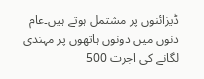ڈیزائنوں پر مشتمل ہوتے ہیں۔عام دنوں میں دونوں ہاتھوں پر مہندی لگانے کی اجرت 500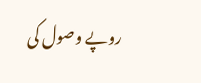روپے وصول کی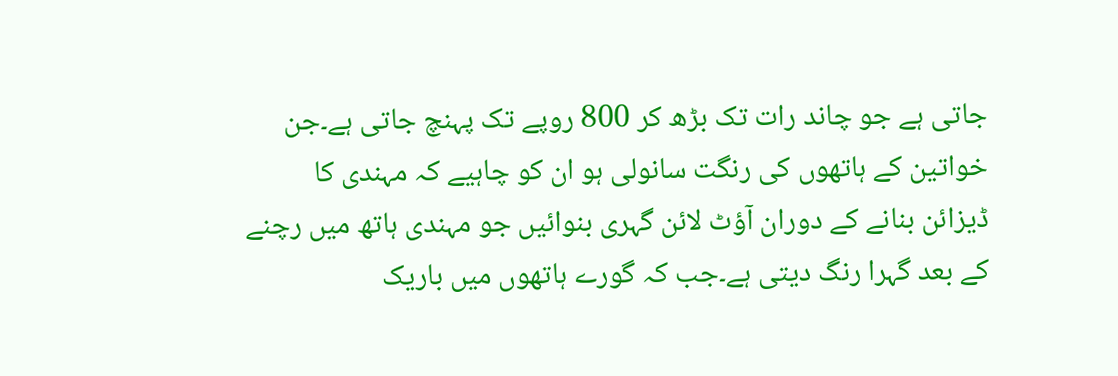جاتی ہے جو چاند رات تک بڑھ کر 800 روپے تک پہنچ جاتی ہے۔جن خواتین کے ہاتھوں کی رنگت سانولی ہو ان کو چاہیے کہ مہندی کا ڈیزائن بنانے کے دوران آؤٹ لائن گہری بنوائیں جو مہندی ہاتھ میں رچنے کے بعد گہرا رنگ دیتی ہے۔جب کہ گورے ہاتھوں میں باریک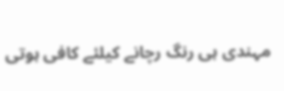مہندی ہی رنگ رچانے کیلئے کافی ہوتی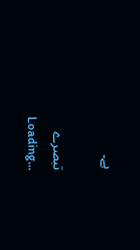ہے۔

تبصرے
Loading...